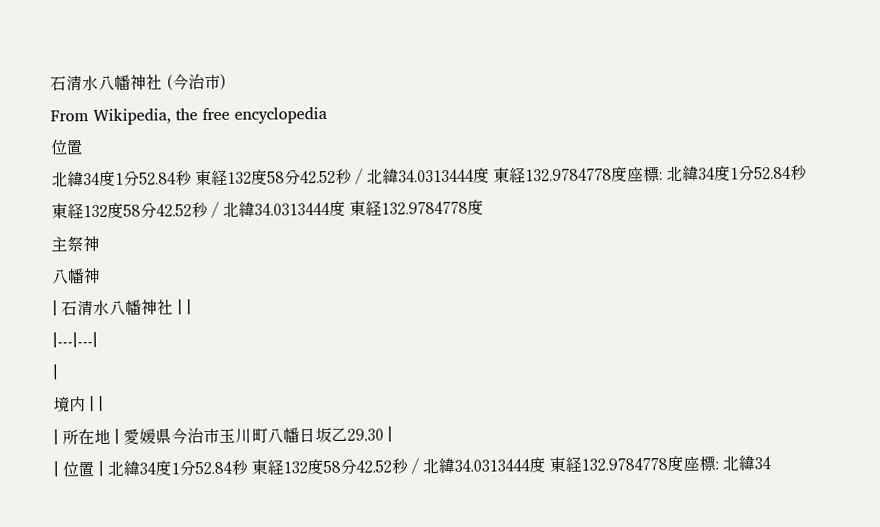石清水八幡神社 (今治市)
From Wikipedia, the free encyclopedia
位置
北緯34度1分52.84秒 東経132度58分42.52秒 / 北緯34.0313444度 東経132.9784778度座標: 北緯34度1分52.84秒 東経132度58分42.52秒 / 北緯34.0313444度 東経132.9784778度
主祭神
八幡神
| 石清水八幡神社 | |
|---|---|
|
境内 | |
| 所在地 | 愛媛県今治市玉川町八幡日坂乙29,30 |
| 位置 | 北緯34度1分52.84秒 東経132度58分42.52秒 / 北緯34.0313444度 東経132.9784778度座標: 北緯34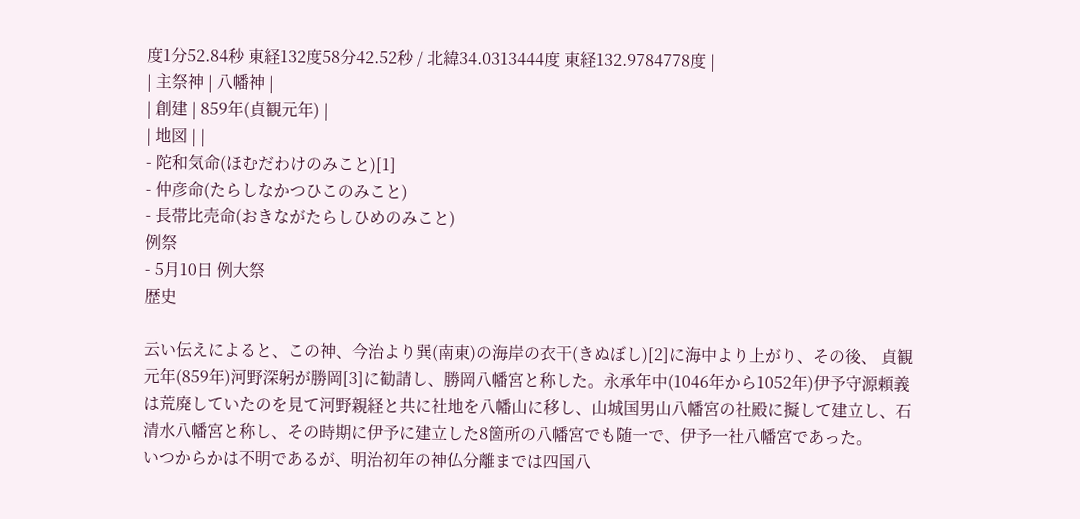度1分52.84秒 東経132度58分42.52秒 / 北緯34.0313444度 東経132.9784778度 |
| 主祭神 | 八幡神 |
| 創建 | 859年(貞観元年) |
| 地図 | |
- 陀和気命(ほむだわけのみこと)[1]
- 仲彦命(たらしなかつひこのみこと)
- 長帯比売命(おきながたらしひめのみこと)
例祭
- 5月10日 例大祭
歴史

云い伝えによると、この神、今治より巽(南東)の海岸の衣干(きぬぼし)[2]に海中より上がり、その後、 貞観元年(859年)河野深躬が勝岡[3]に勧請し、勝岡八幡宮と称した。永承年中(1046年から1052年)伊予守源頼義は荒廃していたのを見て河野親経と共に社地を八幡山に移し、山城国男山八幡宮の社殿に擬して建立し、石清水八幡宮と称し、その時期に伊予に建立した8箇所の八幡宮でも随一で、伊予一社八幡宮であった。
いつからかは不明であるが、明治初年の神仏分離までは四国八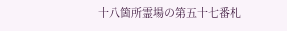十八箇所霊場の第五十七番札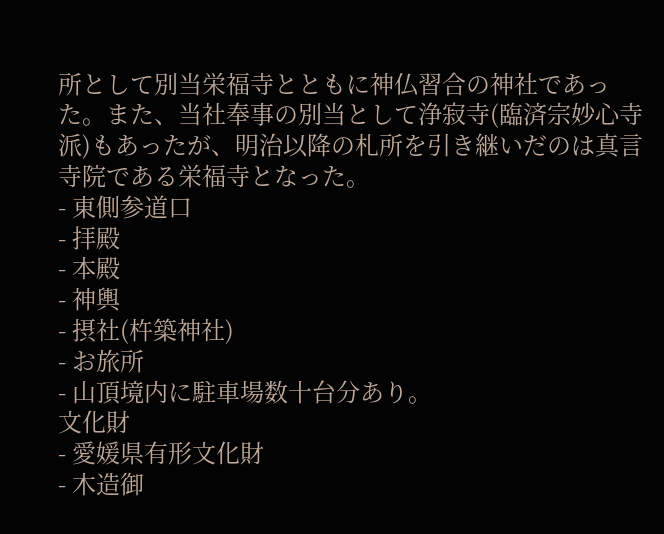所として別当栄福寺とともに神仏習合の神社であった。また、当社奉事の別当として浄寂寺(臨済宗妙心寺派)もあったが、明治以降の札所を引き継いだのは真言寺院である栄福寺となった。
- 東側参道口
- 拝殿
- 本殿
- 神輿
- 摂社(杵築神社)
- お旅所
- 山頂境内に駐車場数十台分あり。
文化財
- 愛媛県有形文化財
- 木造御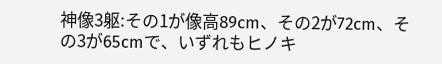神像3躯:その1が像高89cm、その2が72cm、その3が65cmで、いずれもヒノキ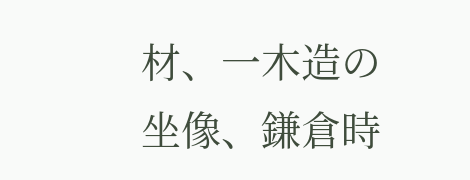材、一木造の坐像、鎌倉時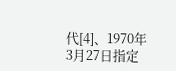代[4]、1970年3月27日指定